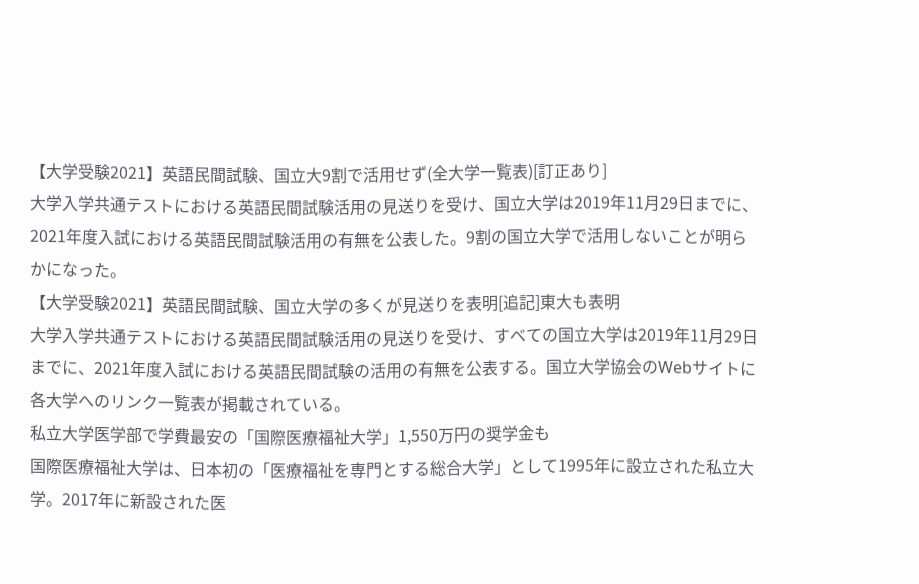【大学受験2021】英語民間試験、国立大9割で活用せず(全大学一覧表)[訂正あり]
大学入学共通テストにおける英語民間試験活用の見送りを受け、国立大学は2019年11月29日までに、2021年度入試における英語民間試験活用の有無を公表した。9割の国立大学で活用しないことが明らかになった。
【大学受験2021】英語民間試験、国立大学の多くが見送りを表明[追記]東大も表明
大学入学共通テストにおける英語民間試験活用の見送りを受け、すべての国立大学は2019年11月29日までに、2021年度入試における英語民間試験の活用の有無を公表する。国立大学協会のWebサイトに各大学へのリンク一覧表が掲載されている。
私立大学医学部で学費最安の「国際医療福祉大学」1,550万円の奨学金も
国際医療福祉大学は、日本初の「医療福祉を専門とする総合大学」として1995年に設立された私立大学。2017年に新設された医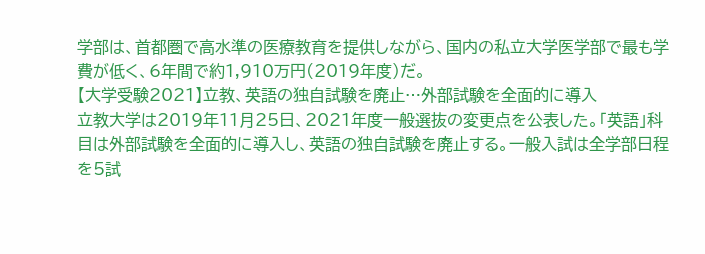学部は、首都圏で高水準の医療教育を提供しながら、国内の私立大学医学部で最も学費が低く、6年間で約1,910万円(2019年度)だ。
【大学受験2021】立教、英語の独自試験を廃止…外部試験を全面的に導入
立教大学は2019年11月25日、2021年度一般選抜の変更点を公表した。「英語」科目は外部試験を全面的に導入し、英語の独自試験を廃止する。一般入試は全学部日程を5試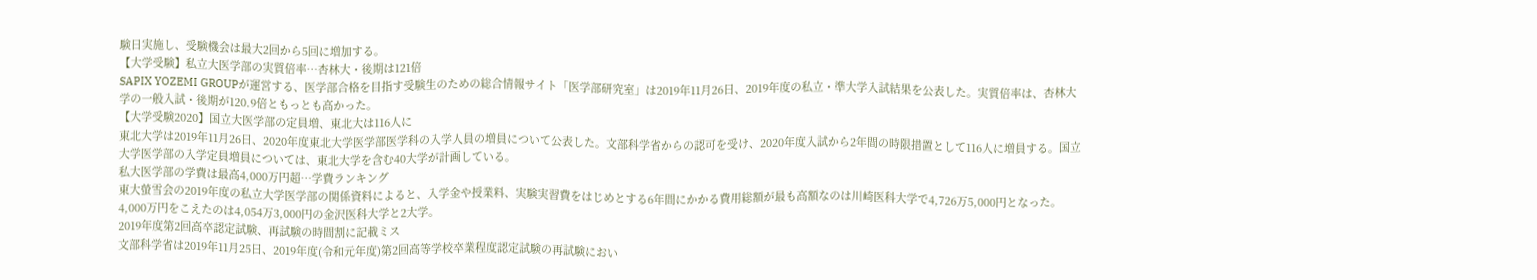験日実施し、受験機会は最大2回から5回に増加する。
【大学受験】私立大医学部の実質倍率…杏林大・後期は121倍
SAPIX YOZEMI GROUPが運営する、医学部合格を目指す受験生のための総合情報サイト「医学部研究室」は2019年11月26日、2019年度の私立・準大学入試結果を公表した。実質倍率は、杏林大学の一般入試・後期が120.9倍ともっとも高かった。
【大学受験2020】国立大医学部の定員増、東北大は116人に
東北大学は2019年11月26日、2020年度東北大学医学部医学科の入学人員の増員について公表した。文部科学省からの認可を受け、2020年度入試から2年間の時限措置として116人に増員する。国立大学医学部の入学定員増員については、東北大学を含む40大学が計画している。
私大医学部の学費は最高4,000万円超…学費ランキング
東大螢雪会の2019年度の私立大学医学部の関係資料によると、入学金や授業料、実験実習費をはじめとする6年間にかかる費用総額が最も高額なのは川崎医科大学で4,726万5,000円となった。4,000万円をこえたのは4,054万3,000円の金沢医科大学と2大学。
2019年度第2回高卒認定試験、再試験の時間割に記載ミス
文部科学省は2019年11月25日、2019年度(令和元年度)第2回高等学校卒業程度認定試験の再試験におい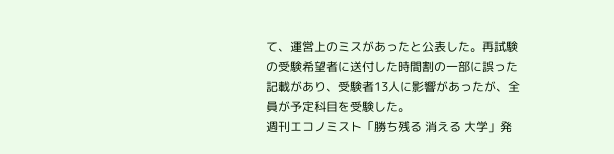て、運営上のミスがあったと公表した。再試験の受験希望者に送付した時間割の一部に誤った記載があり、受験者13人に影響があったが、全員が予定科目を受験した。
週刊エコノミスト「勝ち残る 消える 大学」発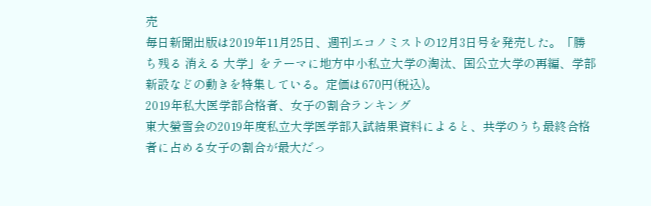売
毎日新聞出版は2019年11月25日、週刊エコノミストの12月3日号を発売した。「勝ち残る 消える 大学」をテーマに地方中小私立大学の淘汰、国公立大学の再編、学部新設などの動きを特集している。定価は670円(税込)。
2019年私大医学部合格者、女子の割合ランキング
東大螢雪会の2019年度私立大学医学部入試結果資料によると、共学のうち最終合格者に占める女子の割合が最大だっ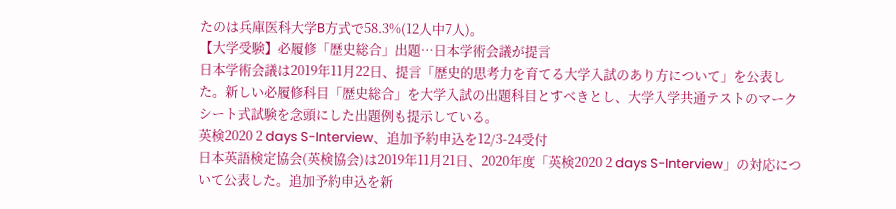たのは兵庫医科大学B方式で58.3%(12人中7人)。
【大学受験】必履修「歴史総合」出題…日本学術会議が提言
日本学術会議は2019年11月22日、提言「歴史的思考力を育てる大学入試のあり方について」を公表した。新しい必履修科目「歴史総合」を大学入試の出題科目とすべきとし、大学入学共通テストのマークシート式試験を念頭にした出題例も提示している。
英検2020 2 days S-Interview、追加予約申込を12/3-24受付
日本英語検定協会(英検協会)は2019年11月21日、2020年度「英検2020 2 days S-Interview」の対応について公表した。追加予約申込を新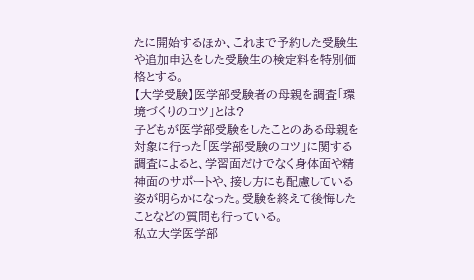たに開始するほか、これまで予約した受験生や追加申込をした受験生の検定料を特別価格とする。
【大学受験】医学部受験者の母親を調査「環境づくりのコツ」とは?
子どもが医学部受験をしたことのある母親を対象に行った「医学部受験のコツ」に関する調査によると、学習面だけでなく身体面や精神面のサポートや、接し方にも配慮している姿が明らかになった。受験を終えて後悔したことなどの質問も行っている。
私立大学医学部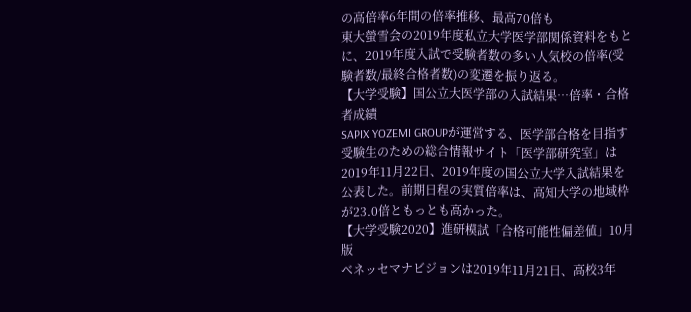の高倍率6年間の倍率推移、最高70倍も
東大螢雪会の2019年度私立大学医学部関係資料をもとに、2019年度入試で受験者数の多い人気校の倍率(受験者数/最終合格者数)の変遷を振り返る。
【大学受験】国公立大医学部の入試結果…倍率・合格者成績
SAPIX YOZEMI GROUPが運営する、医学部合格を目指す受験生のための総合情報サイト「医学部研究室」は2019年11月22日、2019年度の国公立大学入試結果を公表した。前期日程の実質倍率は、高知大学の地域枠が23.0倍ともっとも高かった。
【大学受験2020】進研模試「合格可能性偏差値」10月版
ベネッセマナビジョンは2019年11月21日、高校3年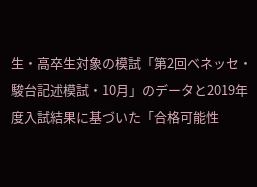生・高卒生対象の模試「第2回ベネッセ・駿台記述模試・10月」のデータと2019年度入試結果に基づいた「合格可能性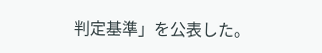判定基準」を公表した。